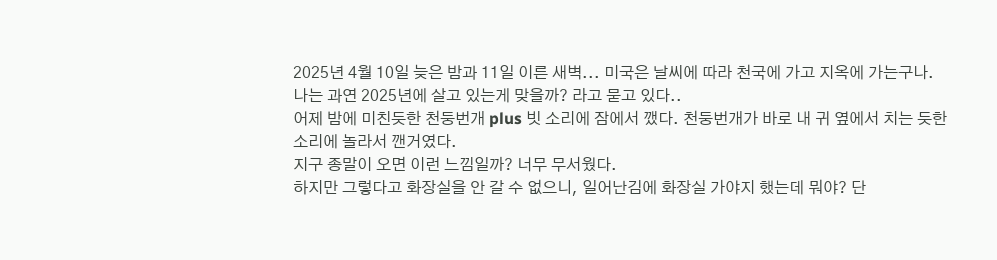2025년 4월 10일 늦은 밤과 11일 이른 새벽... 미국은 날씨에 따라 천국에 가고 지옥에 가는구나.
나는 과연 2025년에 살고 있는게 맞을까? 라고 묻고 있다..
어제 밤에 미친듯한 천둥번개 plus 빗 소리에 잠에서 깼다. 천둥번개가 바로 내 귀 옆에서 치는 듯한 소리에 놀라서 깬거였다.
지구 종말이 오면 이런 느낌일까? 너무 무서웠다.
하지만 그렇다고 화장실을 안 갈 수 없으니, 일어난김에 화장실 가야지 했는데 뭐야? 단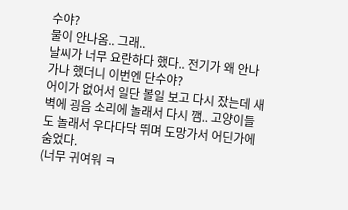수야?
물이 안나옴.. 그래..
날씨가 너무 요란하다 했다.. 전기가 왜 안나가나 했더니 이번엔 단수야?
어이가 없어서 일단 볼일 보고 다시 잤는데 새벽에 굉음 소리에 놀래서 다시 깸.. 고양이들도 놀래서 우다다닥 뛰며 도망가서 어딘가에 숨었다.
(너무 귀여워 ㅋ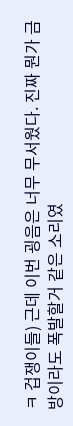ㅋ 겁쟁이들) 근데 이번 굉음은 너무 무서웠다. 진짜 뭔가 금방이라도 폭발할거 같은 소리였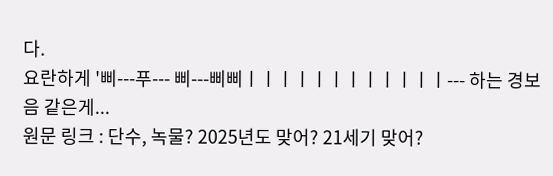다.
요란하게 '삐---푸--- 삐---삐삐ㅣㅣㅣㅣㅣㅣㅣㅣㅣㅣㅣㅣ--- 하는 경보음 같은게...
원문 링크 : 단수, 녹물? 2025년도 맞어? 21세기 맞어?